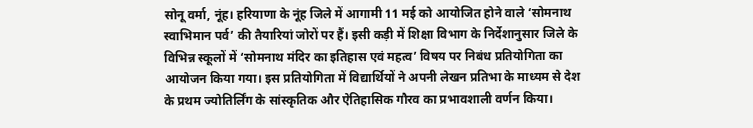सोनू वर्मा, नूंह। हरियाणा के नूंह जिले में आगामी 11 मई को आयोजित होने वाले ‘सोमनाथ स्वाभिमान पर्व’ की तैयारियां जोरों पर हैं। इसी कड़ी में शिक्षा विभाग के निर्देशानुसार जिले के विभिन्न स्कूलों में ‘सोमनाथ मंदिर का इतिहास एवं महत्व’ विषय पर निबंध प्रतियोगिता का आयोजन किया गया। इस प्रतियोगिता में विद्यार्थियों ने अपनी लेखन प्रतिभा के माध्यम से देश के प्रथम ज्योतिर्लिंग के सांस्कृतिक और ऐतिहासिक गौरव का प्रभावशाली वर्णन किया।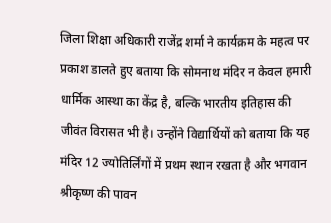जिला शिक्षा अधिकारी राजेंद्र शर्मा ने कार्यक्रम के महत्व पर प्रकाश डालते हुए बताया कि सोमनाथ मंदिर न केवल हमारी धार्मिक आस्था का केंद्र है, बल्कि भारतीय इतिहास की जीवंत विरासत भी है। उन्होंने विद्यार्थियों को बताया कि यह मंदिर 12 ज्योतिर्लिंगों में प्रथम स्थान रखता है और भगवान श्रीकृष्ण की पावन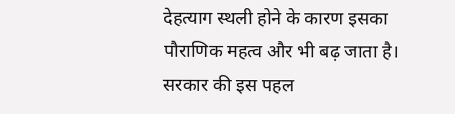देहत्याग स्थली होने के कारण इसका पौराणिक महत्व और भी बढ़ जाता है। सरकार की इस पहल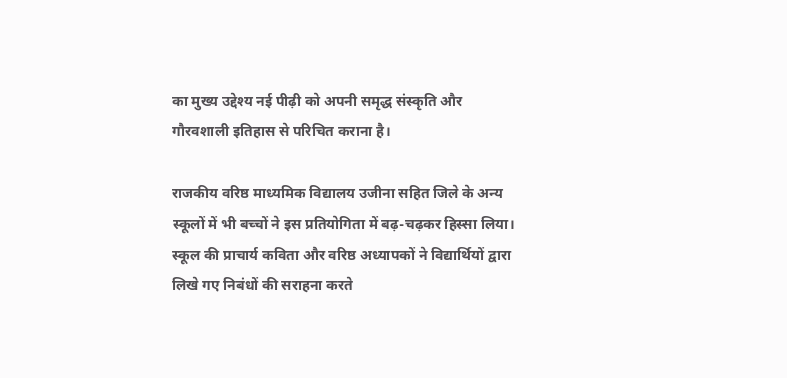का मुख्य उद्देश्य नई पीढ़ी को अपनी समृद्ध संस्कृति और गौरवशाली इतिहास से परिचित कराना है।

राजकीय वरिष्ठ माध्यमिक विद्यालय उजीना सहित जिले के अन्य स्कूलों में भी बच्चों ने इस प्रतियोगिता में बढ़-चढ़कर हिस्सा लिया। स्कूल की प्राचार्य कविता और वरिष्ठ अध्यापकों ने विद्यार्थियों द्वारा लिखे गए निबंधों की सराहना करते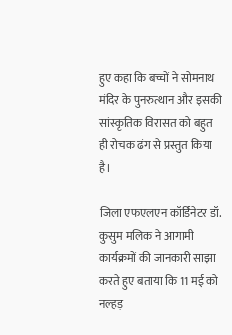हुए कहा कि बच्चों ने सोमनाथ मंदिर के पुनरुत्थान और इसकी सांस्कृतिक विरासत को बहुत ही रोचक ढंग से प्रस्तुत किया है।

जिला एफएलएन कॉर्डिनेटर डॉ. कुसुम मलिक ने आगामी कार्यक्रमों की जानकारी साझा करते हुए बताया कि 11 मई को नल्हड़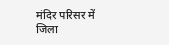मंदिर परिसर में जिला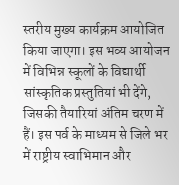स्तरीय मुख्य कार्यक्रम आयोजित किया जाएगा। इस भव्य आयोजन में विभिन्न स्कूलों के विद्यार्थी सांस्कृतिक प्रस्तुतियां भी देंगे, जिसकी तैयारियां अंतिम चरण में हैं। इस पर्व के माध्यम से जिले भर में राष्ट्रीय स्वाभिमान और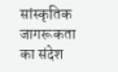सांस्कृतिक जागरूकता का संदेश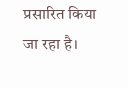प्रसारित किया जा रहा है।